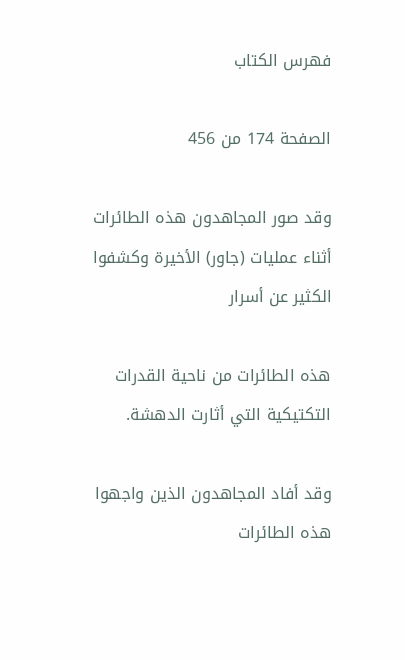فهرس الكتاب

الصفحة 174 من 456

وقد صور المجاهدون هذه الطائرات أثناء عمليات (جاور) الأخيرة وكشفوا الكثير عن أسرار

هذه الطائرات من ناحية القدرات التكتيكية التي أثارت الدهشة.

وقد أفاد المجاهدون الذين واجهوا هذه الطائرات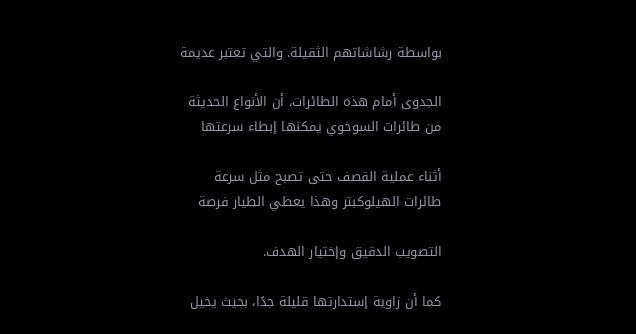بواسطة رشاشاتهم الثقيلة. والتي تعتبر عديمة

الجدوى أمام هذه الطائرات، أن الأنواع الحديثة من طائرات السوخوي يمكنها إبطاء سرعتها

أثناء عملية القصف حتى تصبح مثل سرعة طائرات الهيلوكبتر وهذا يعطي الطيار فرصة

التصويب الدقيق وإختيار الهدف.

كما أن زاوية إستدارتها قليلة جدًا، بحيث يخيل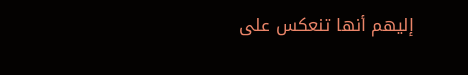إليهم أنها تنعكس على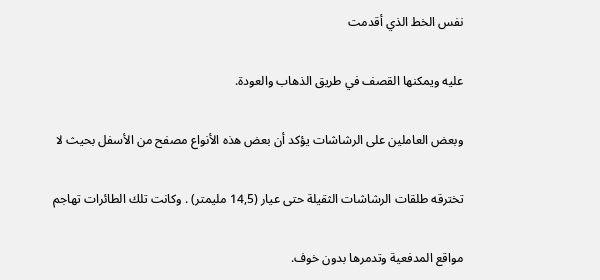نفس الخط الذي أقدمت

عليه ويمكنها القصف في طريق الذهاب والعودة.

وبعض العاملين على الرشاشات يؤكد أن بعض هذه الأنواع مصفح من الأسفل بحيث لا

تخترقه طلقات الرشاشات الثقيلة حتى عيار (14,5 مليمتر) . وكانت تلك الطائرات تهاجم

مواقع المدفعية وتدمرها بدون خوف.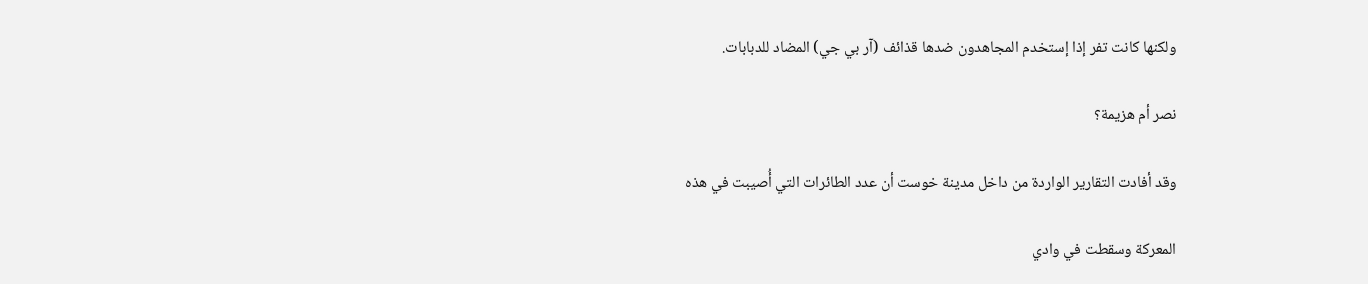ولكنها كانت تفر إذا إستخدم المجاهدون ضدها قذائف (آر بي جي) المضاد للدبابات.

نصر أم هزيمة؟

وقد أفادت التقارير الواردة من داخل مدينة خوست أن عدد الطائرات التي أُصيبت في هذه

المعركة وسقطت في وادي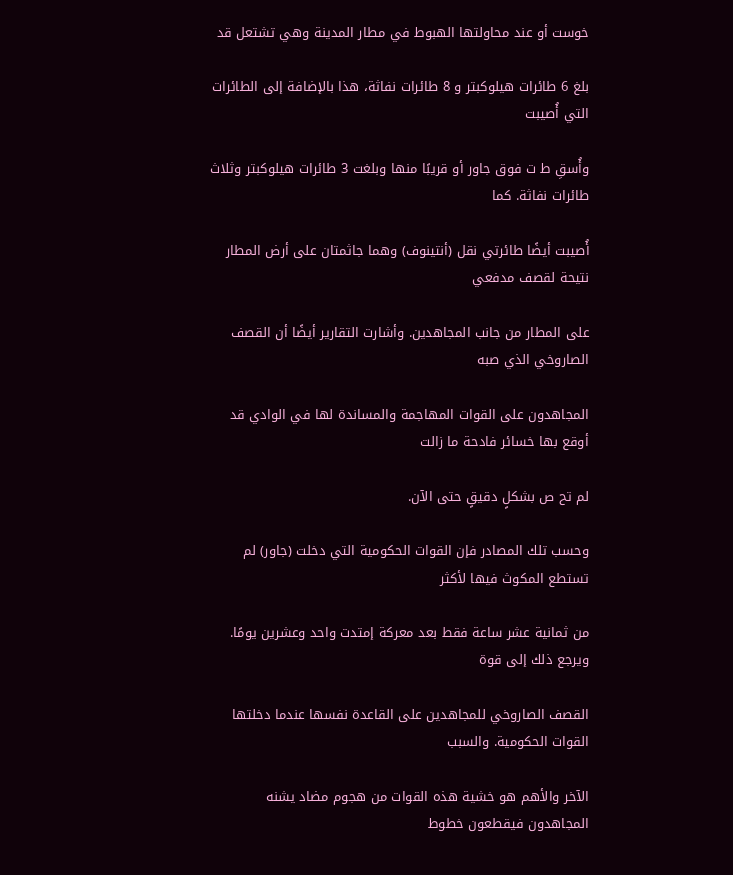خوست أو عند محاولتها الهبوط في مطار المدينة وهي تشتعل قد

بلغ 6 طائرات هيلوكبتر و 8 طائرات نفاثة، هذا بالإضافة إلى الطائرات التي أُصيبت

وأُسقِ ط ت فوق جاور أو قريبًا منها وبلغت 3 طائرات هيلوكبتر وثلاث طائرات نفاثة. كما

أُصيبت أيضًا طائرتي نقل (أنتينوف) وهما جاثمتان على أرض المطار نتيحة لقصف مدفعي

على المطار من جانب المجاهدين. وأشارت التقارير أيضًا أن القصف الصاروخي الذي صبه

المجاهدون على القوات المهاجمة والمساندة لها في الوادي قد أوقع بها خسائر فادحة ما زالت

لم تح ص بشكلٍ دقيقٍ حتى الآن.

وحسب تلك المصادر فإن القوات الحكومية التي دخلت (جاور) لم تستطع المكوث فيها لأكثر

من ثمانية عشر ساعة فقط بعد معركة إمتدت واحد وعشرين يومًا. ويرجع ذلك إلى قوة

القصف الصاروخي للمجاهدين على القاعدة نفسها عندما دخلتها القوات الحكومية. والسبب

الآخر والأهم هو خشية هذه القوات من هجوم مضاد يشنه المجاهدون فيقطعون خطوط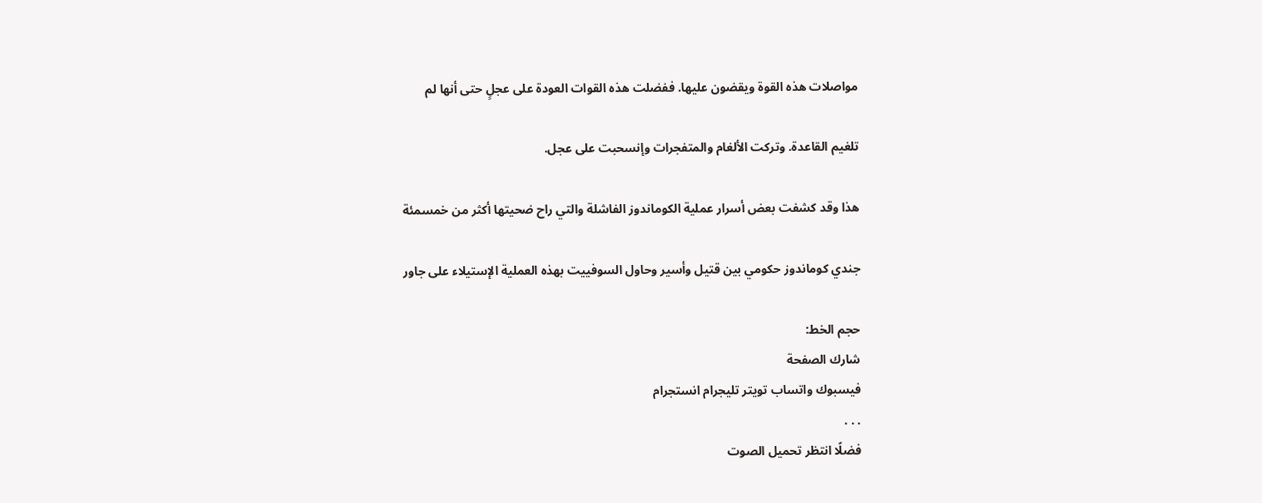مواصلات هذه القوة ويقضون عليها. ففضلت هذه القوات العودة على عجلٍ حتى أنها لم

تلغيم القاعدة. وتركت الألغام والمتفجرات وإنسحبت على عجل.

هذا وقد كشفت بعض أسرار عملية الكوماندوز الفاشلة والتي راح ضحيتها أكثر من خمسمئة

جندي كوماندوز حكومي بين قتيل وأسير وحاول السوفييت بهذه العملية الإستيلاء على جاور

حجم الخط:
شارك الصفحة
فيسبوك واتساب تويتر تليجرام انستجرام
. . .
فضلًا انتظر تحميل الصوت